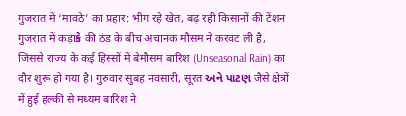गुजरात में ‘मावठे’ का प्रहार: भीग रहे खेत, बढ़ रही किसानों की टेंशन
गुजरात में कड़ाકે की ठंड के बीच अचानक मौसम ने करवट ली है, जिससे राज्य के कई हिस्सों में बेमौसम बारिश (Unseasonal Rain) का दौर शुरू हो गया है। गुरुवार सुबह नवसारी, सूरत અને પાટણ जैसे क्षेत्रों में हुई हल्की से मध्यम बारिश ने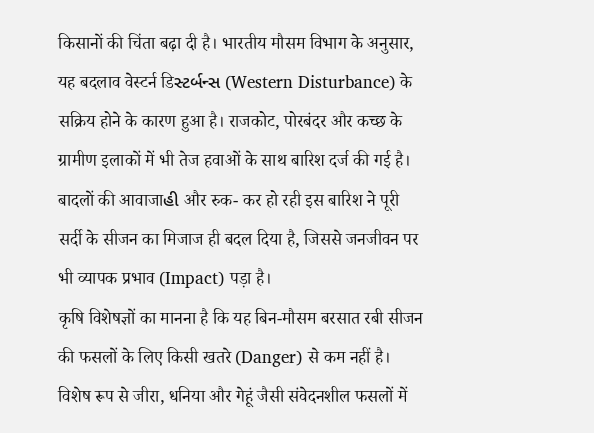किसानों की चिंता बढ़ा दी है। भारतीय मौसम विभाग के अनुसार, यह बदलाव वेस्टर्न डिસ્ટર્બન્સ (Western Disturbance) के सक्रिय होने के कारण हुआ है। राजकोट, पोरबंदर और कच्छ के ग्रामीण इलाकों में भी तेज हवाओं के साथ बारिश दर्ज की गई है। बादलों की आवाजाહી और रुक- कर हो रही इस बारिश ने पूरी सर्दी के सीजन का मिजाज ही बदल दिया है, जिससे जनजीवन पर भी व्यापक प्रभाव (Impact) पड़ा है।
कृषि विशेषज्ञों का मानना है कि यह बिन-मौसम बरसात रबी सीजन की फसलों के लिए किसी खतरे (Danger) से कम नहीं है। विशेष रूप से जीरा, धनिया और गेहूं जैसी संवेदनशील फसलों में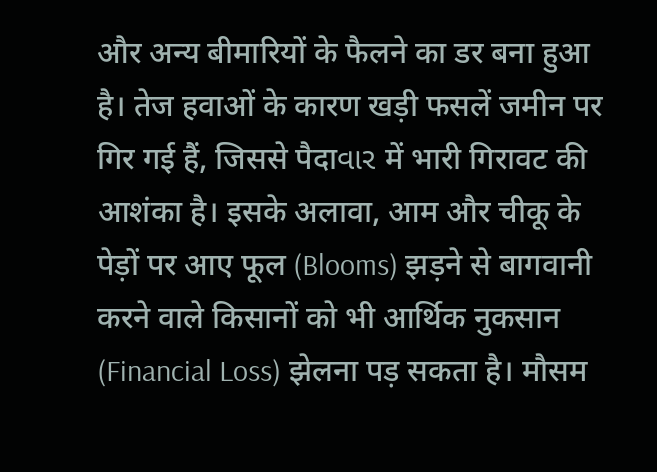और अन्य बीमारियों के फैलने का डर बना हुआ है। तेज हवाओं के कारण खड़ी फसलें जमीन पर गिर गई हैं, जिससे पैदाવાર में भारी गिरावट की आशंका है। इसके अलावा, आम और चीकू के पेड़ों पर आए फूल (Blooms) झड़ने से बागवानी करने वाले किसानों को भी आर्थिक नुकसान (Financial Loss) झेलना पड़ सकता है। मौसम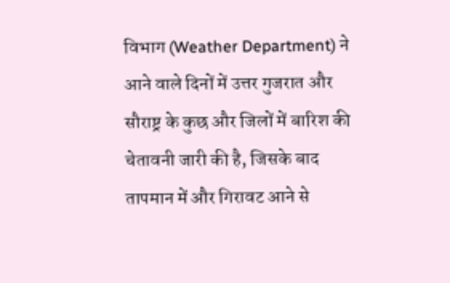विभाग (Weather Department) ने आने वाले दिनों में उत्तर गुजरात और सौराष्ट्र के कुछ और जिलों में बारिश की चेतावनी जारी की है, जिसके बाद तापमान में और गिरावट आने से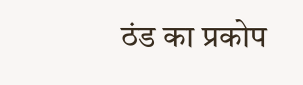ठंड का प्रकोप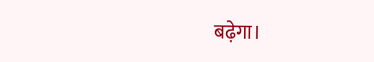बढ़ेगा।